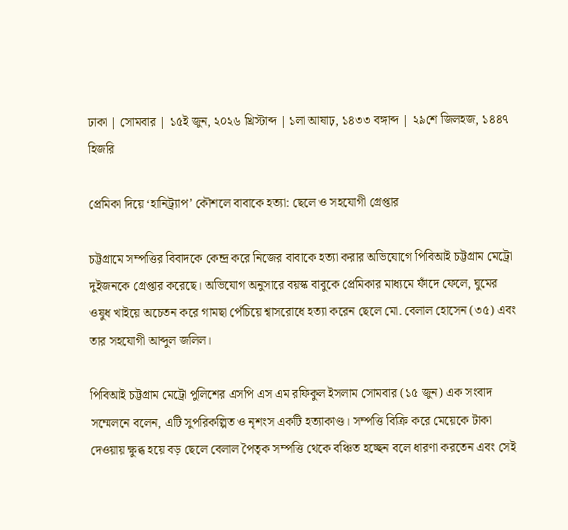ঢাকা | সোমবার | ১৫ই জুন, ২০২৬ খ্রিস্টাব্দ | ১লা আষাঢ়, ১৪৩৩ বঙ্গাব্দ | ২৯শে জিলহজ, ১৪৪৭ হিজরি

প্রেমিকা দিয়ে ‘হানিট্র্যাপ’ কৌশলে বাবাকে হত্যা: ছেলে ও সহযোগী গ্রেপ্তার

চট্টগ্রামে সম্পত্তির বিবাদকে কেন্দ্র করে নিজের বাবাকে হত্যা করার অভিযোগে পিবিআই চট্টগ্রাম মেট্রো দুইজনকে গ্রেপ্তার করেছে। অভিযোগ অনুসারে বয়স্ক বাবুকে প্রেমিকার মাধ্যমে ফাঁদে ফেলে, ঘুমের ওষুধ খাইয়ে অচেতন করে গামছা পেঁচিয়ে শ্বাসরোধে হত্যা করেন ছেলে মো. বেলাল হোসেন (৩৫) এবং তার সহযোগী আব্দুল জলিল।

পিবিআই চট্টগ্রাম মেট্রো পুলিশের এসপি এস এম রফিকুল ইসলাম সোমবার (১৫ জুন) এক সংবাদ সম্মেলনে বলেন, এটি সুপরিকল্পিত ও নৃশংস একটি হত্যাকাণ্ড। সম্পত্তি বিক্রি করে মেয়েকে টাকা দেওয়ায় ক্ষুব্ধ হয়ে বড় ছেলে বেলাল পৈতৃক সম্পত্তি থেকে বঞ্চিত হচ্ছেন বলে ধারণা করতেন এবং সেই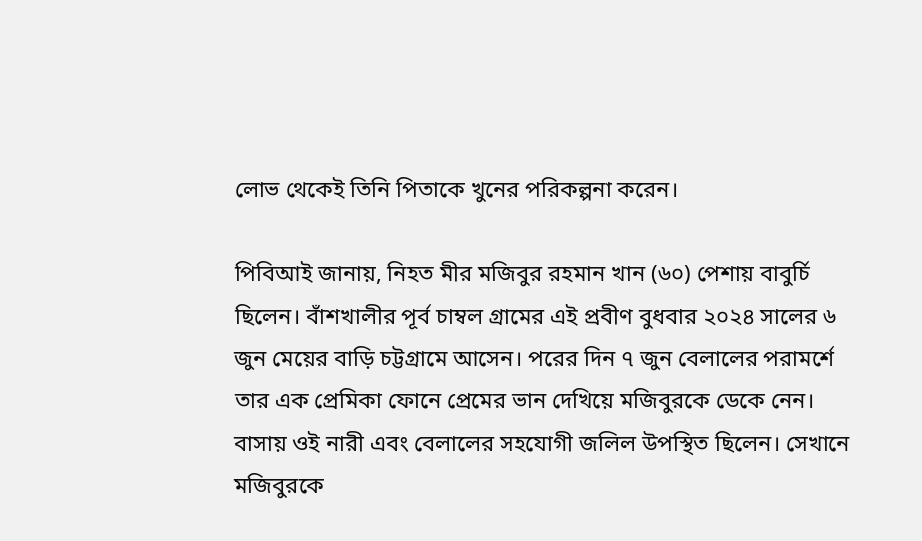লোভ থেকেই তিনি পিতাকে খুনের পরিকল্পনা করেন।

পিবিআই জানায়, নিহত মীর মজিবুর রহমান খান (৬০) পেশায় বাবুর্চি ছিলেন। বাঁশখালীর পূর্ব চাম্বল গ্রামের এই প্রবীণ বুধবার ২০২৪ সালের ৬ জুন মেয়ের বাড়ি চট্টগ্রামে আসেন। পরের দিন ৭ জুন বেলালের পরামর্শে তার এক প্রেমিকা ফোনে প্রেমের ভান দেখিয়ে মজিবুরকে ডেকে নেন। বাসায় ওই নারী এবং বেলালের সহযোগী জলিল উপস্থিত ছিলেন। সেখানে মজিবুরকে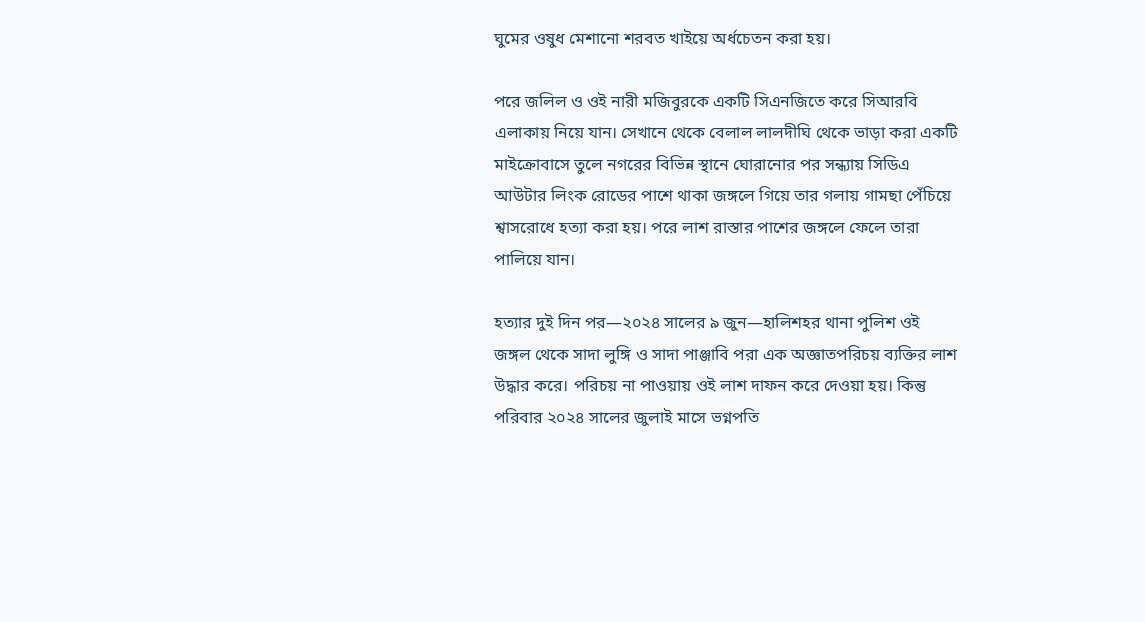ঘুমের ওষুধ মেশানো শরবত খাইয়ে অর্ধচেতন করা হয়।

পরে জলিল ও ওই নারী মজিবুরকে একটি সিএনজিতে করে সিআরবি এলাকায় নিয়ে যান। সেখানে থেকে বেলাল লালদীঘি থেকে ভাড়া করা একটি মাইক্রোবাসে তুলে নগরের বিভিন্ন স্থানে ঘোরানোর পর সন্ধ্যায় সিডিএ আউটার লিংক রোডের পাশে থাকা জঙ্গলে গিয়ে তার গলায় গামছা পেঁচিয়ে শ্বাসরোধে হত্যা করা হয়। পরে লাশ রাস্তার পাশের জঙ্গলে ফেলে তারা পালিয়ে যান।

হত্যার দুই দিন পর—২০২৪ সালের ৯ জুন—হালিশহর থানা পুলিশ ওই জঙ্গল থেকে সাদা লুঙ্গি ও সাদা পাঞ্জাবি পরা এক অজ্ঞাতপরিচয় ব্যক্তির লাশ উদ্ধার করে। পরিচয় না পাওয়ায় ওই লাশ দাফন করে দেওয়া হয়। কিন্তু পরিবার ২০২৪ সালের জুলাই মাসে ভগ্নপতি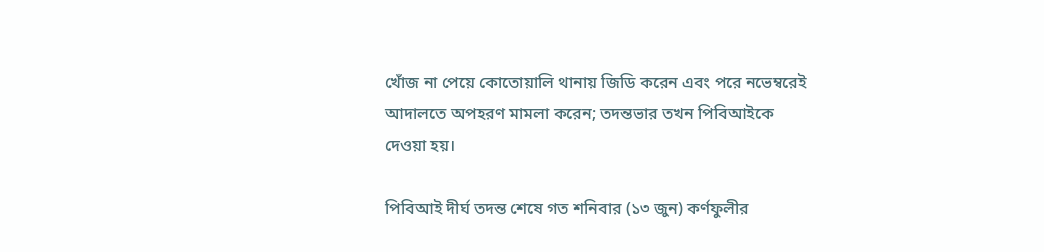খোঁজ না পেয়ে কোতোয়ালি থানায় জিডি করেন এবং পরে নভেম্বরেই আদালতে অপহরণ মামলা করেন; তদন্তভার তখন পিবিআইকে দেওয়া হয়।

পিবিআই দীর্ঘ তদন্ত শেষে গত শনিবার (১৩ জুন) কর্ণফুলীর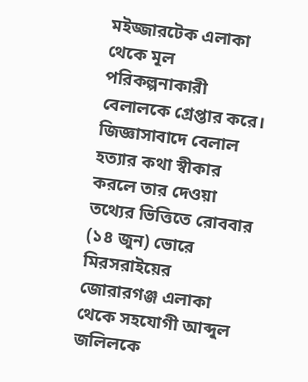মইজ্জারটেক এলাকা থেকে মূল পরিকল্পনাকারী বেলালকে গ্রেপ্তার করে। জিজ্ঞাসাবাদে বেলাল হত্যার কথা স্বীকার করলে তার দেওয়া তথ্যের ভিত্তিতে রোববার (১৪ জুন) ভোরে মিরসরাইয়ের জোরারগঞ্জ এলাকা থেকে সহযোগী আব্দুল জলিলকে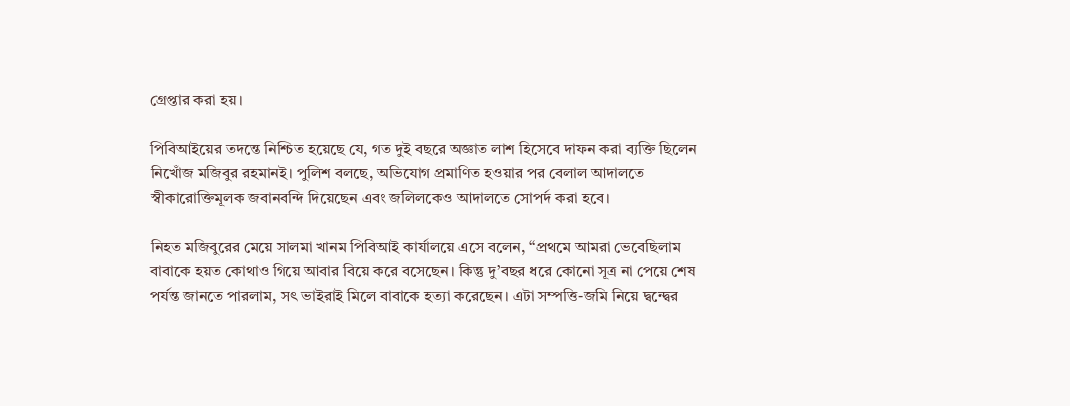গ্রেপ্তার করা হয়।

পিবিআইয়ের তদন্তে নিশ্চিত হয়েছে যে, গত দুই বছরে অজ্ঞাত লাশ হিসেবে দাফন করা ব্যক্তি ছিলেন নিখোঁজ মজিবুর রহমানই। পুলিশ বলছে, অভিযোগ প্রমাণিত হওয়ার পর বেলাল আদালতে স্বীকারোক্তিমূলক জবানবন্দি দিয়েছেন এবং জলিলকেও আদালতে সোপর্দ করা হবে।

নিহত মজিবুরের মেয়ে সালমা খানম পিবিআই কার্যালয়ে এসে বলেন, ‘‘প্রথমে আমরা ভেবেছিলাম বাবাকে হয়ত কোথাও গিয়ে আবার বিয়ে করে বসেছেন। কিন্তু দু’বছর ধরে কোনো সূত্র না পেয়ে শেষ পর্যন্ত জানতে পারলাম, সৎ ভাইরাই মিলে বাবাকে হত্যা করেছেন। এটা সম্পত্তি-জমি নিয়ে দ্বন্দ্বের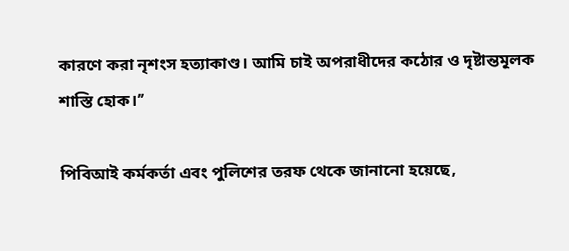কারণে করা নৃশংস হত্যাকাণ্ড। আমি চাই অপরাধীদের কঠোর ও দৃষ্টান্তমূলক শাস্তি হোক।’’

পিবিআই কর্মকর্তা এবং পুলিশের তরফ থেকে জানানো হয়েছে,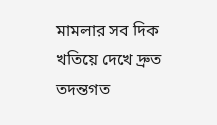মামলার সব দিক খতিয়ে দেখে দ্রুত তদন্তগত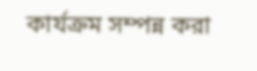কার্যক্রম সম্পন্ন করা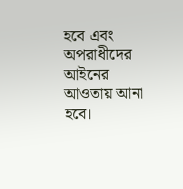হবে এবং অপরাধীদের আইনের আওতায় আনা হবে।